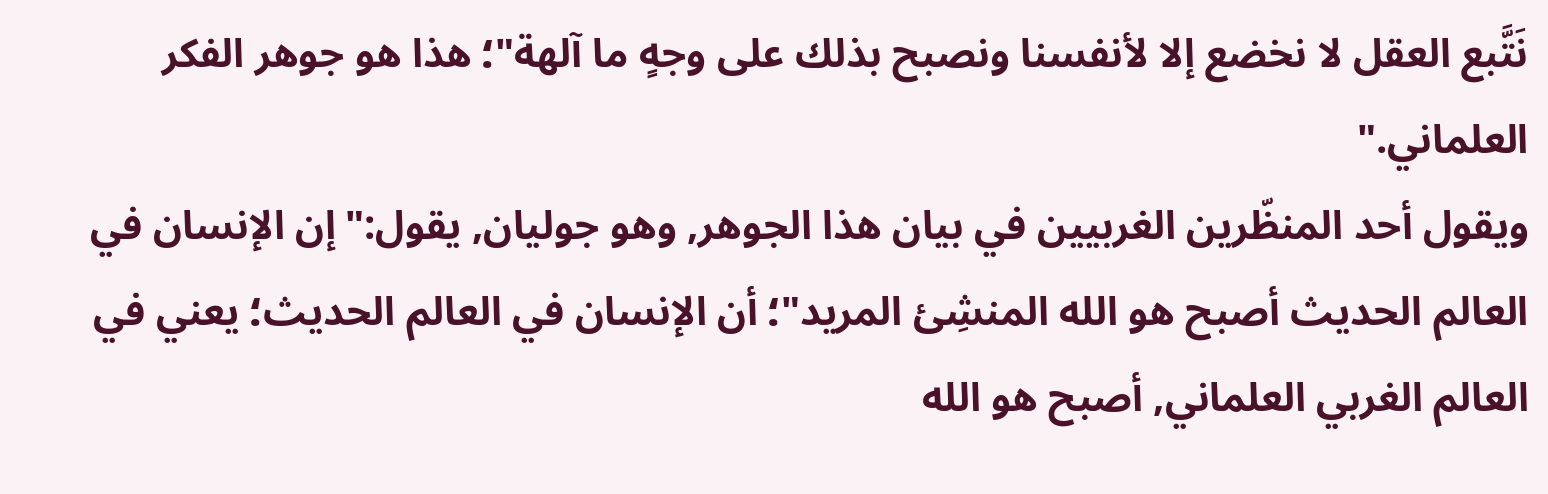نَتَّبع العقل لا نخضع إلا لأنفسنا ونصبح بذلك على وجهٍ ما آلهة"؛ هذا هو جوهر الفكر العلماني."
ويقول أحد المنظّرين الغربيين في بيان هذا الجوهر, وهو جوليان, يقول:"إن الإنسان في العالم الحديث أصبح هو الله المنشِئ المريد"؛ أن الإنسان في العالم الحديث؛ يعني في العالم الغربي العلماني, أصبح هو الله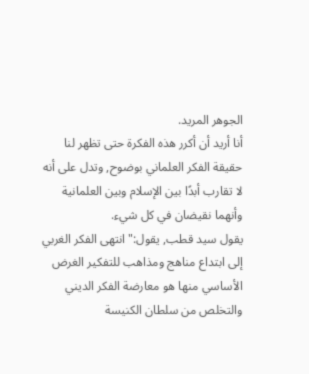الجوهر المريد.
أنا أريد أن أكرر هذه الفكرة حتى تظهر لنا حقيقة الفكر العلماني بوضوح, وتدل على أنه لا تقارب أبدًا بين الإسلام وبين العلمانية وأنهما نقيضان في كل شيء.
يقول سيد قطب, يقول:"انتهى الفكر الغربي إلى ابتداع مناهج ومذاهب للتفكير الغرض الأساسي منها هو معارضة الفكر الديني والتخلص من سلطان الكنيسة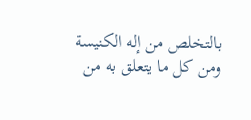بالتخلص من إله الكنيسة ومن كل ما يتعلق به من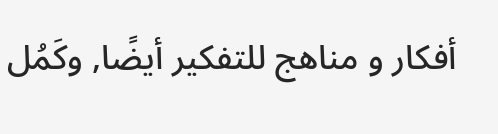أفكار و مناهج للتفكير أيضًا, وكَمُل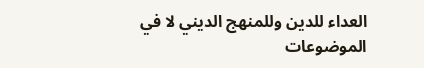العداء للدين وللمنهج الديني لا في الموضوعات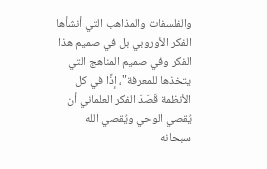والفلسفات والمذاهب التي أنشأها الفكر الأوروبي بل في صميم هذا الفكر وفي صميم المناهج التي يتخذها للمعرفة"، إذًا في كل الأنظمة قَصَدَ الفكر العلماني أن يُقصي الوحي ويُقصي الله سبحانه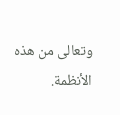وتعالى من هذه الأنظمة.